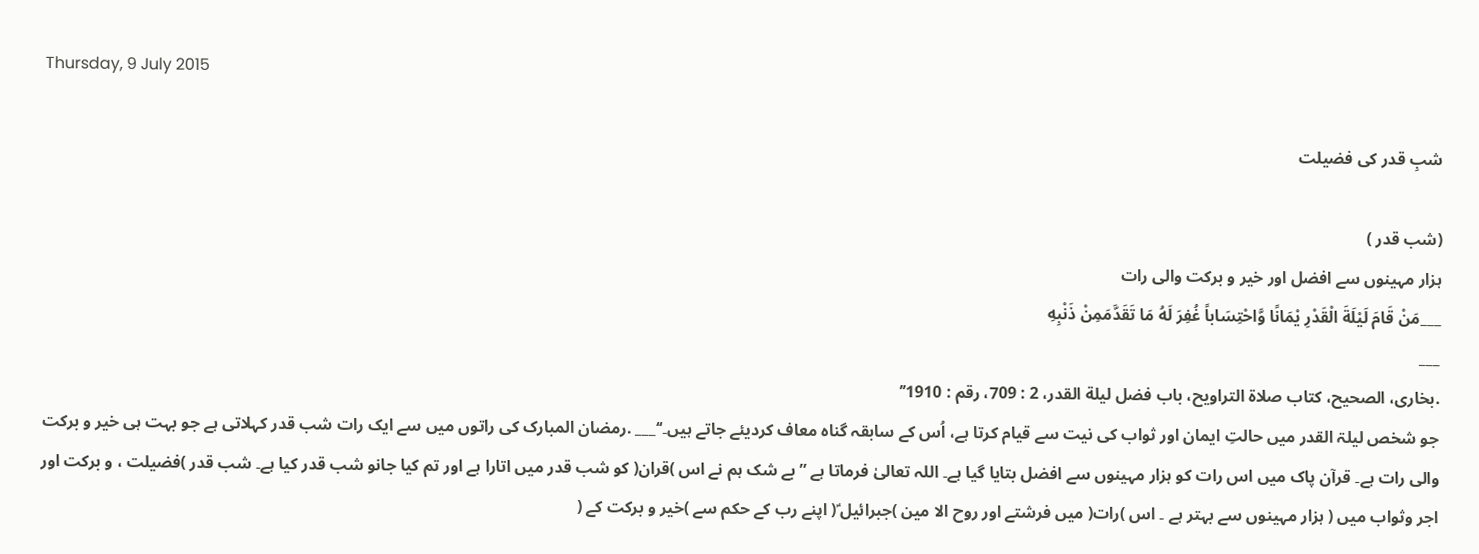Thursday, 9 July 2015

شبِ قدر کی فضیلت

(شب قدر )
ہزار مہینوں سے افضل اور خیر و برکت والی رات
___مَنْ قَامَ لَيْلَةَ الْقَدْرِ يْمَانًا وَّاحْتِسَاباً غُفِرَ لَهُ مَا تَقَدَّمَمِنْ ذَنْبِهِ
___
.بخاری، الصحيح، کتاب صلاة التراويح، باب فضل ليلة القدر، 2 : 709، رقم : 1910’’
جو شخص لیلۃ القدر میں حالتِ ایمان اور ثواب کی نیت سے قیام کرتا ہے، اُس کے سابقہ گناہ معاف کردیئے جاتے ہیں۔‘‘___ .رمضان المبارک کی راتوں میں سے ایک رات شب قدر کہلاتی ہے جو بہت ہی خیر و برکت والی رات ہے۔ قرآن پاک میں اس رات کو ہزار مہینوں سے افضل بتایا گیا ہے۔ اللہ تعالیٰ فرماتا ہے ”بے شک ہم نے اس )قران( کو شب قدر میں اتارا ہے اور تم کیا جانو شب قدر کیا ہے۔ شب قدر )فضیلت ، و برکت اور اجر وثواب میں ( ہزار مہینوں سے بہتر ہے ۔ اس )رات( میں فرشتے اور روح الا مین )جبرائیل ؑ( اپنے رب کے حکم سے )خیر و برکت کے (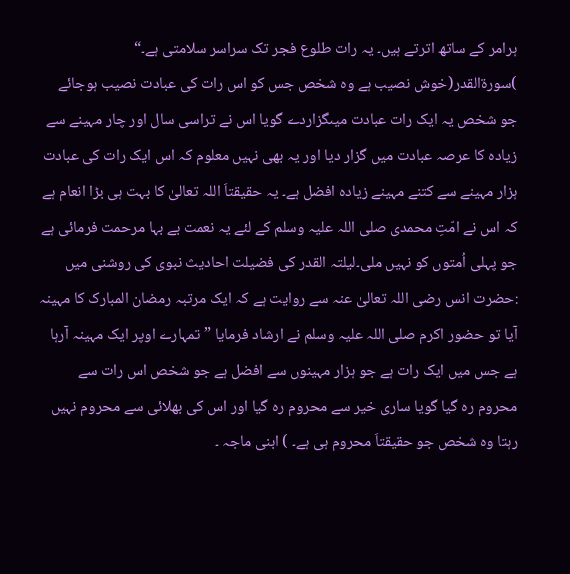ہرامر کے ساتھ اترتے ہیں۔ یہ رات طلوع فجر تک سراسر سلامتی ہے۔“ )سورةالقدر(خوش نصیب ہے وہ شخص جس کو اس رات کی عبادت نصیب ہوجائے جو شخص یہ ایک رات عبادت میںگزاردے گویا اس نے تراسی سال اور چار مہینے سے زیادہ کا عرصہ عبادت میں گزار دیا اور یہ بھی نہیں معلوم کہ اس ایک رات کی عبادت ہزار مہینے سے کتنے مہینے زیادہ افضل ہے۔ یہ حقیقتاَ اللہ تعالیٰ کا بہت ہی بڑا انعام ہے کہ اس نے امّتِ محمدی صلی اللہ علیہ وسلم کے لئے یہ نعمت بے بہا مرحمت فرمائی ہے جو پہلی اُمتوں کو نہیں ملی۔لیلتہ القدر کی فضیلت احادیث نبوی کی روشنی میں :حضرت انس رضی اللہ تعالیٰ عنہ سے روایت ہے کہ ایک مرتبہ رمضان المبارک کا مہینہ آیا تو حضور اکرم صلی اللہ علیہ وسلم نے ارشاد فرمایا ”تمہارے اوپر ایک مہینہ آرہا ہے جس میں ایک رات ہے جو ہزار مہینوں سے افضل ہے جو شخص اس رات سے محروم رہ گیا گویا ساری خیر سے محروم رہ گیا اور اس کی بھلائی سے محروم نہیں رہتا وہ شخص جو حقیقتاَ محروم ہی ہے۔ ) ابنی ماجہ ۔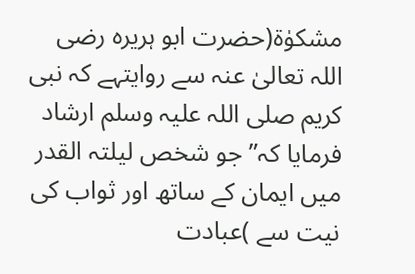مشکوٰة(حضرت ابو ہریرہ رضی اللہ تعالیٰ عنہ سے روایتہے کہ نبی کریم صلی اللہ علیہ وسلم ارشاد فرمایا کہ” جو شخص لیلتہ القدر میں ایمان کے ساتھ اور ثواب کی نیت سے )عبادت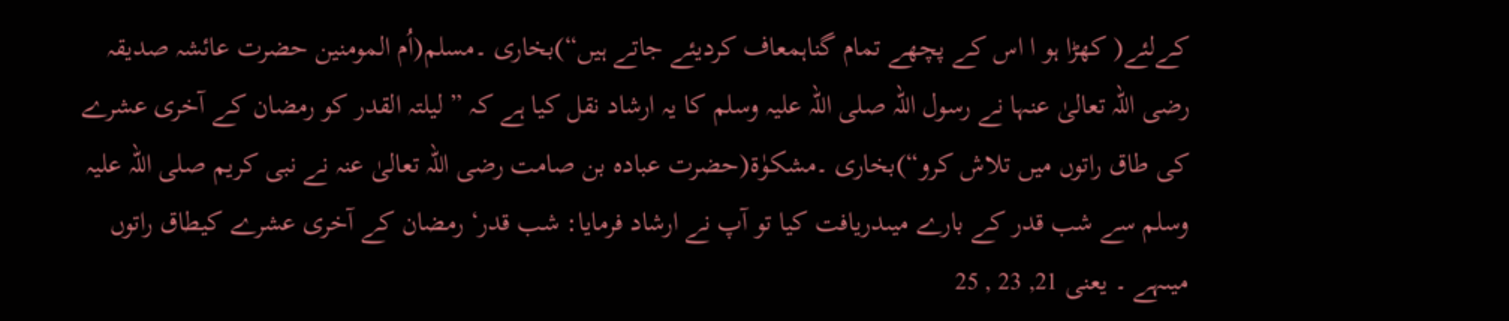کےلئے( کھڑا ہو ا اس کے پچھے تمام گناہمعاف کردیئے جاتے ہیں“)بخاری ۔مسلم(اُم المومنین حضرت عائشہ صدیقہ رضی اللہ تعالیٰ عنہا نے رسول اللہ صلی اللہ علیہ وسلم کا یہ ارشاد نقل کیا ہے کہ ” لیلتہ القدر کو رمضان کے آخری عشرے کی طاق راتوں میں تلاش کرو“)بخاری ۔مشکوٰة(حضرت عبادہ بن صامت رضی اللہ تعالیٰ عنہ نے نبی کریم صلی اللہ علیہ وسلم سے شب قدر کے بارے میںدریافت کیا تو آپ نے ارشاد فرمایا: شب قدر‘ رمضان کے آخری عشرے کیطاق راتوں میںہے ۔ یعنی 21, 23 , 25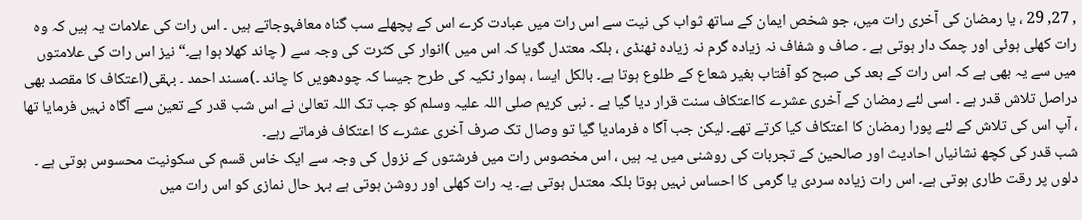, 27, 29 ، یا رمضان کی آخری رات میں، جو شخص ایمان کے ساتھ ثواب کی نیت سے اس رات میں عبادت کرے اس کے پچھلے سب گناہ معافہوجاتے ہیں ۔ اس رات کی علامات یہ ہیں کہ وہ رات کھلی ہوئی اور چمک دار ہوتی ہے ۔ صاف و شفاف نہ زیادہ گرم نہ زیادہ ٹھنڈی ، بلکہ معتدل گویا کہ اس میں )انوار کی کثرت کی وجہ سے ( چاند کھلا ہوا ہے۔“نیز اس رات کی علامتوں میں سے یہ بھی ہے کہ اس رات کے بعد کی صبح کو آفتاب بغیر شعاع کے طلوع ہوتا ہے۔ بالکل ایسا ، ہموار ٹکیہ کی طرح جیسا کہ چودھویں کا چاند ۔)مسند احمد ۔ بہقی(اعتکاف کا مقصد بھی دراصل تلاش قدر ہے ۔ اسی لئے رمضان کے آخری عشرے کااعتکاف سنت قرار دیا گیا ہے ۔ نبی کریم صلی اللہ علیہ وسلم کو جب تک اللہ تعالیٰ نے اس شب قدر کے تعین سے آگاہ نہیں فرمایا تھا ، آپ اس کی تلاش کے لئے پورا رمضان کا اعتکاف کیا کرتے تھے۔ لیکن جب آگا ہ فرمادیا گیا تو وصال تک صرف آخری عشرے کا اعتکاف فرماتے رہے۔
شب قدر کی کچھ نشانیاں احادیث اور صالحین کے تجربات کی روشنی میں یہ ہیں ، اس مخصوس رات میں فرشتوں کے نزول کی وجہ سے ایک خاس قسم کی سکونیت محسوس ہوتی ہے ۔ دلوں پر رقت طاری ہوتی ہے۔ اس رات زیادہ سردی یا گرمی کا احساس نہیں ہوتا بلکہ معتدل ہوتی ہے۔ یہ رات کھلی اور روشن ہوتی ہے بہر حال نمازی کو اس رات میں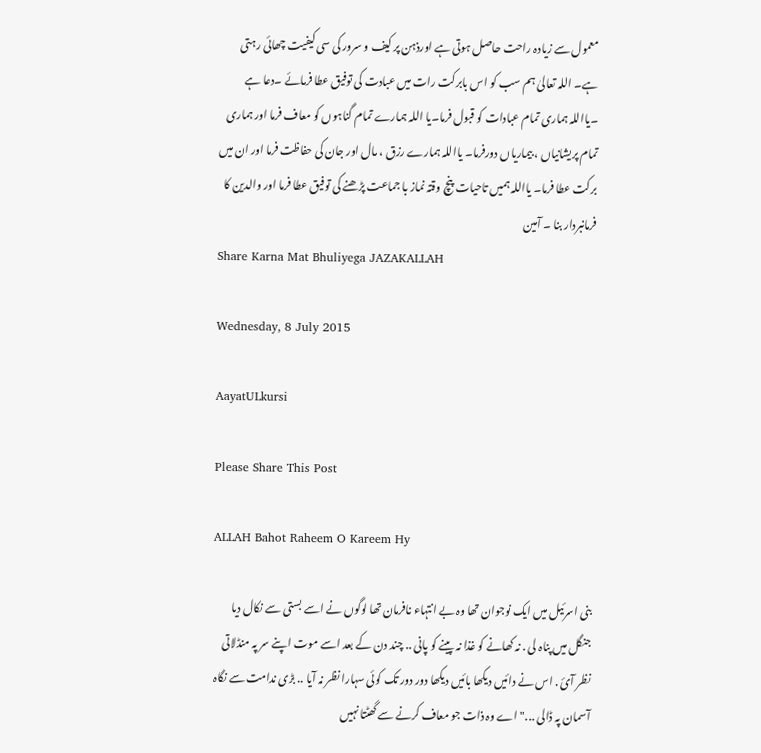معمول سے زیادہ راحت حاصل ہوتی ہے اورذہن پر کیف و سرور کی سی کیفیت چھائی رہتی ہے۔ اللہ تعالیٰ ہم سب کو اس بابرکت رات میں عبادت کی توفیق عطا فرمائے ۔دعا ہے ۔یااللہ ہماری تمام عبادات کو قبول فرما۔یا اللہ ہمارے تمام گناہوں کو معاف فرما اور ہماری تمام پریشانیاں ، بیماریاں دورفرما۔ یااللہ ہمارے رزق ، مال اور جان کی حفاظت فرما اور ان میں برکت عطا فرما۔ یااللہ ہمیں تاحیات پنچ وقتہ نماز با جماعت پڑھنے کی توفیق عطا فرما اور والدین کا فرمانبردار بنا ۔ آمین
Share Karna Mat Bhuliyega JAZAKALLAH

Wednesday, 8 July 2015

AayatULkursi

Please Share This Post

ALLAH Bahot Raheem O Kareem Hy

بنی اسرئیل میں ایک نوجوان تھا وہ بے انتہاء نافرمان تھا لوگوں نے اسے بستی سے نکال دیا جنگل میں پناہ لی . نہ کھانے کو غذا نہ پینے کو پانی .. چند دن کے بعد اسے موت اپنے سر پہ منڈلاتی نظر آئ . اس نے دائیں دیکھا بائیں دیکھا دور دور تک کوئی سہارا نظر نہ آیا .. بڑی ندامت سے نگاہ آسمان پہ ڈالی ..." اے وہ ذات جو معاف کرنے سے گھٹتا نہیں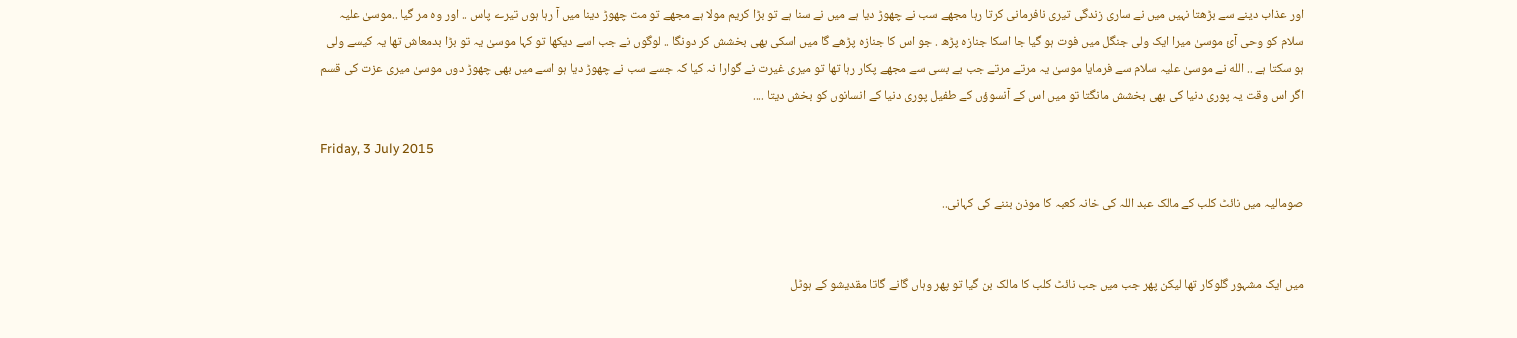اور عذاب دینے سے بڑھتا نہیں میں نے ساری زندگی تیری نافرمانی کرتا رہا مجھے سب نے چھوڑ دیا ہے میں نے سنا ہے تو بڑا کریم مولا ہے مجھے تو مت چھوڑ دینا میں آ رہا ہوں تیرے پاس .. اور وہ مر گیا ..موسیٰ علیہ سلام کو وحی آئ موسیٰ میرا ایک ولی جنگل میں فوت ہو گیا جا اسکا جنازہ پڑھ . جو اس کا جنازہ پڑھے گا میں اسکی بھی بخشش کر دونگا .. لوگوں نے جب اسے دیکھا تو کہا موسیٰ یہ تو بڑا بدمعاش تھا یہ کیسے ولی ہو سکتا ہے .. الله نے موسیٰ علیہ سلام سے فرمایا موسیٰ یہ مرتے مرتے جب بے بسی سے مجھے پکار رہا تھا تو میری غیرت نے گوارا نہ کیا کہ جسے سب نے چھوڑ دیا ہو اسے میں بھی چھوڑ دوں موسیٰ میری عزت کی قسم اگر اس وقت یہ پوری دنیا کی بھی بخشش مانگتا تو میں اس کے آنسوؤں کے طفیل پوری دنیا کے انسانوں کو بخش دیتا ....

Friday, 3 July 2015

صومالیہ میں نائٹ کلب کے مالک عبد اللہ کی خانہ کعبہ کا موذن بننے کی کہانی..


میں ایک مشہور گلوکار تها لیکن پهر جب میں جب نائٹ کلب کا مالک بن گیا تو پھر وہاں گانے گاتا مقدیشو کے ہوٹل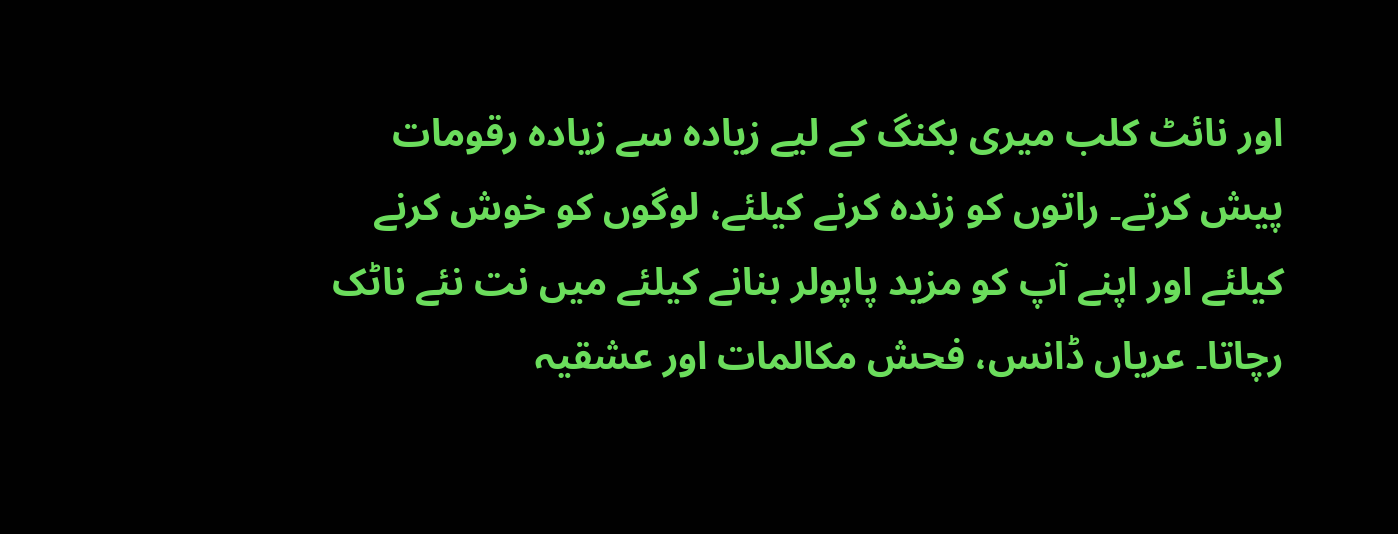اور نائٹ کلب میری بکنگ کے لیے زیادہ سے زیادہ رقومات پیش کرتے۔ راتوں کو زندہ کرنے کیلئے، لوگوں کو خوش کرنے کیلئے اور اپنے آپ کو مزید پاپولر بنانے کیلئے میں نت نئے ناٹک رچاتا۔ عریاں ڈانس، فحش مکالمات اور عشقیہ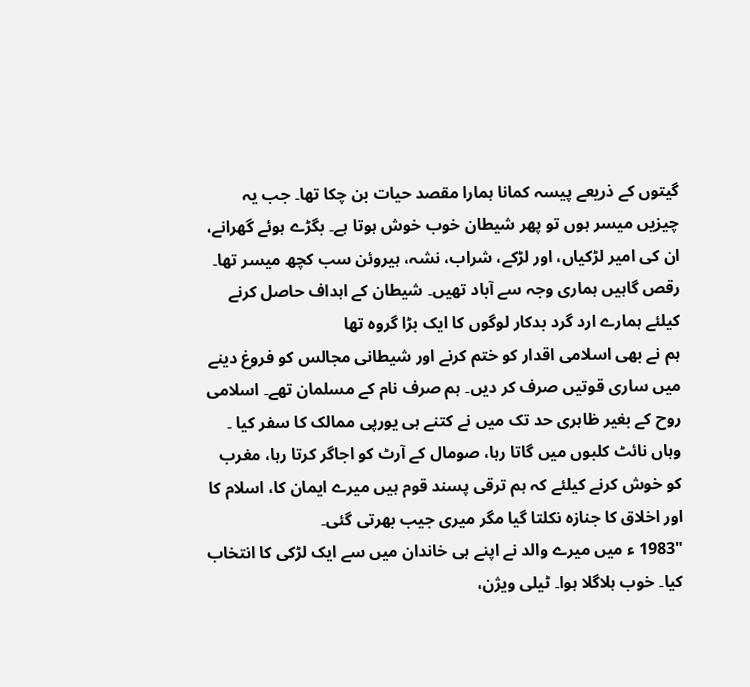گیتوں کے ذریعے پیسہ کمانا ہمارا مقصد حیات بن چکا تھا۔ جب یہ چیزیں میسر ہوں تو پھر شیطان خوب خوش ہوتا ہے۔ بگڑے ہوئے گھرانے، ان کی امیر لڑکیاں، اور لڑکے، شراب، نشہ، ہیروئن سب کچھ میسر تھا۔ رقص گاہیں ہماری وجہ سے آباد تھیں۔ شیطان کے اہداف حاصل کرنے کیلئے ہمارے ارد گرد بدکار لوگوں کا ایک بڑا گروہ تھا
ہم نے بھی اسلامی اقدار کو ختم کرنے اور شیطانی مجالس کو فروغ دینے میں ساری قوتیں صرف کر دیں۔ ہم صرف نام کے مسلمان تھے۔ اسلامی روح کے بغیر ظاہری حد تک میں نے کتنے ہی یورپی ممالک کا سفر کیا ۔ وہاں نائٹ کلبوں میں گاتا رہا، صومال کے آرٹ کو اجاگر کرتا رہا، مغرب کو خوش کرنے کیلئے کہ ہم ترقی پسند قوم ہیں میرے ایمان کا، اسلام کا اور اخلاق کا جنازہ نکلتا گیا مگر میری جیب بھرتی گئی۔
"1983 ء میں میرے والد نے اپنے ہی خاندان میں سے ایک لڑکی کا انتخاب کیا۔ خوب ہلاگلا ہوا۔ ٹیلی ویژن،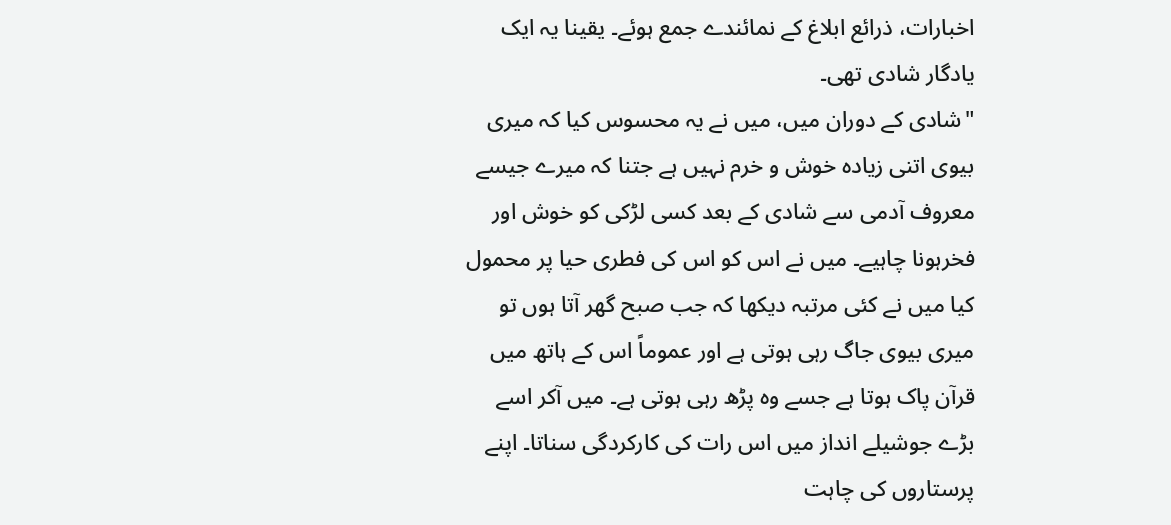اخبارات، ذرائع ابلاغ کے نمائندے جمع ہوئے۔ یقینا یہ ایک یادگار شادی تھی۔
"شادی کے دوران میں، میں نے یہ محسوس کیا کہ میری بیوی اتنی زیادہ خوش و خرم نہیں ہے جتنا کہ میرے جیسے معروف آدمی سے شادی کے بعد کسی لڑکی کو خوش اور فخرہونا چاہیے۔ میں نے اس کو اس کی فطری حیا پر محمول کیا میں نے کئی مرتبہ دیکھا کہ جب صبح گھر آتا ہوں تو میری بیوی جاگ رہی ہوتی ہے اور عموماً اس کے ہاتھ میں قرآن پاک ہوتا ہے جسے وہ پڑھ رہی ہوتی ہے۔ میں آکر اسے بڑے جوشیلے انداز میں اس رات کی کارکردگی سناتا۔ اپنے پرستاروں کی چاہت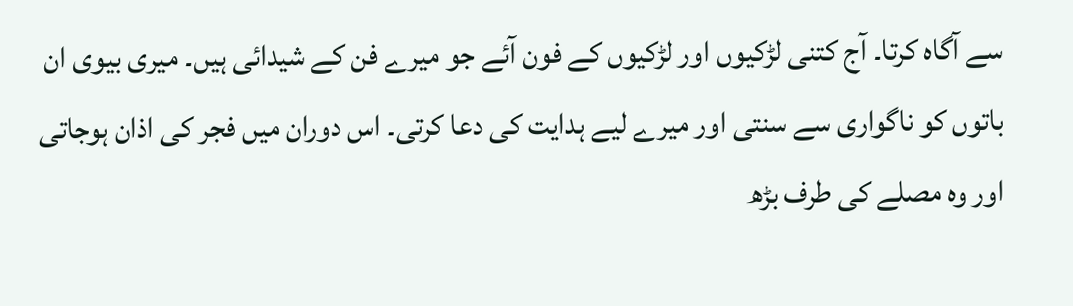سے آگاہ کرتا۔ آج کتنی لڑکیوں اور لڑکیوں کے فون آئے جو میرے فن کے شیدائی ہیں۔ میری بیوی ان باتوں کو ناگواری سے سنتی اور میرے لیے ہدایت کی دعا کرتی۔ اس دوران میں فجر کی اذان ہوجاتی اور وہ مصلے کی طرف بڑھ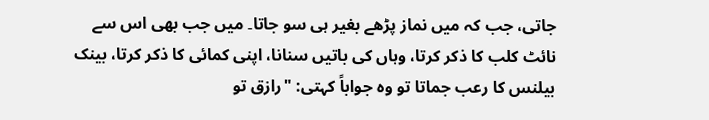جاتی، جب کہ میں نماز پڑھے بغیر ہی سو جاتا۔ میں جب بھی اس سے نائٹ کلب کا ذکر کرتا، وہاں کی باتیں سنانا، اپنی کمائی کا ذکر کرتا، بینک بیلنس کا رعب جماتا تو وہ جواباً کہتی: "رازق تو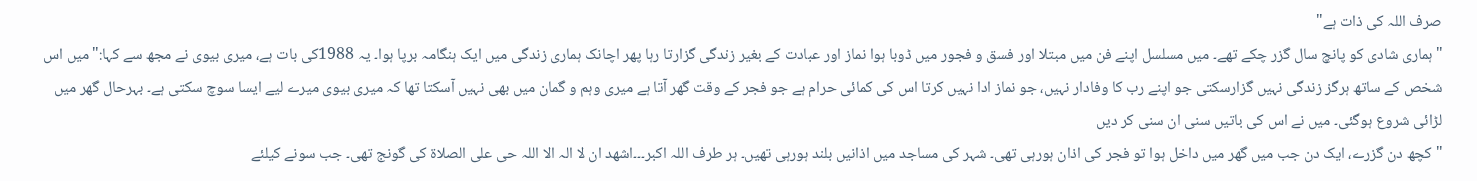صرف اللہ کی ذات ہے"
"ہماری شادی کو پانچ سال گزر چکے تھے۔ میں مسلسل اپنے فن میں مبتلا اور فسق و فجور میں ڈوبا ہوا نماز اور عبادت کے بغیر زندگی گزارتا رہا پھر اچانک ہماری زندگی میں ایک ہنگامہ برپا ہوا۔ یہ 1988کی بات ہے، میری بیوی نے مجھ سے کہا:"میں اس شخص کے ساتھ ہرگز زندگی نہیں گزارسکتی جو اپنے رب کا وفادار نہیں، جو نماز ادا نہیں کرتا اس کی کمائی حرام ہے جو فجر کے وقت گھر آتا ہے میری وہم و گمان میں بھی نہیں آسکتا تھا کہ میری بیوی میرے لیے ایسا سوچ سکتی ہے۔ بہرحال گھر میں لڑائی شروع ہوگئی۔ میں نے اس کی باتیں سنی ان سنی کر دیں
"کچھ دن گزرے، ایک دن جب میں گھر میں داخل ہوا تو فجر کی اذان ہورہی تھی۔ شہر کی مساجد میں اذانیں بلند ہورہی تھیں۔ ہر طرف اللہ اکبر۔۔۔اشھد ان لا الہ الا اللہ حی علی الصلاة کی گونج تھی۔ جب سونے کیلئے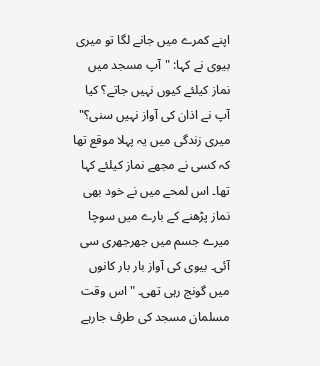اپنے کمرے میں جانے لگا تو میری بیوی نے کہا: "آپ مسجد میں نماز کیلئے کیوں نہیں جاتے؟ کیا آپ نے اذان کی آواز نہیں سنی؟"
میری زندگی میں یہ پہلا موقع تھا کہ کسی نے مجھے نماز کیلئے کہا تھا۔ اس لمحے میں نے خود بھی نماز پڑھنے کے بارے میں سوچا میرے جسم میں جھرجھری سی آئی۔ بیوی کی آواز بار بار کانوں میں گونج رہی تھی۔ "اس وقت مسلمان مسجد کی طرف جارہے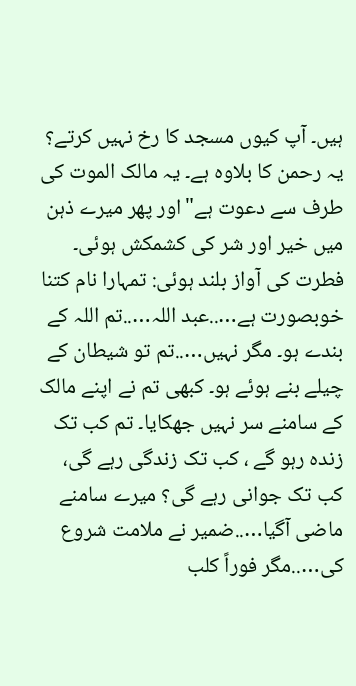ہیں۔ آپ کیوں مسجد کا رخ نہیں کرتے؟ یہ رحمن کا بلاوہ ہے۔ یہ مالک الموت کی طرف سے دعوت ہے"اور پھر میرے ذہن میں خیر اور شر کی کشمکش ہوئی۔ فطرت کی آواز بلند ہوئی: تمہارا نام کتنا خوبصورت ہے…..عبد اللہ…..تم اللہ کے بندے ہو۔ مگر نہیں…..تم تو شیطان کے چیلے بنے ہوئے ہو۔ کبھی تم نے اپنے مالک کے سامنے سر نہیں جھکایا۔ تم کب تک زندہ رہو گے ، کب تک زندگی رہے گی، کب تک جوانی رہے گی؟ میرے سامنے ماضی آگیا…..ضمیر نے ملامت شروع کی…..مگر فوراً کلب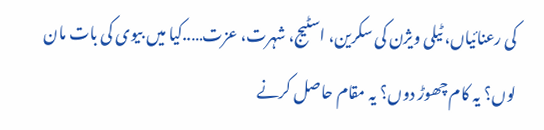کی رعنائیاں، ٹیلی ویژن کی سکرین، اسٹیج، شہرت، عزت…..کیا میں بیوی کی بات مان لوں؟ یہ کام چھوڑ دوں؟ یہ مقام حاصل کرنے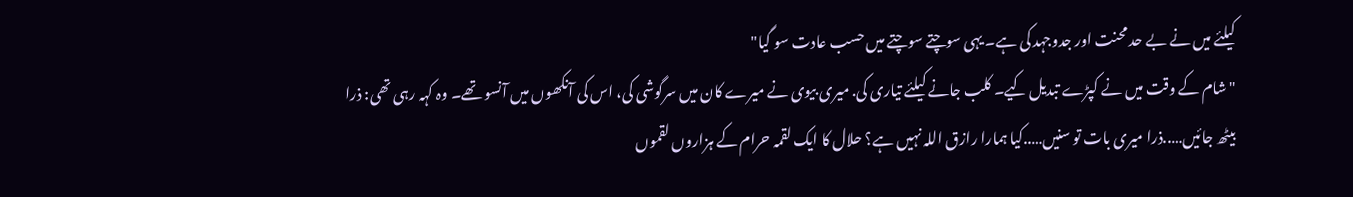کیلئے میں نے بے حد محنت اور جدوجہد کی ہے۔ یہی سوچتے سوچتے میں حسب عادت سو گیا"
"شام کے وقت میں نے کپڑے تبدیل کیے۔ کلب جانے کیلئے تیاری کی. میری بیوی نے میرے کان میں سرگوشی کی، اس کی آنکھوں میں آنسو تھے۔ وہ کہہ رہی تھی: ذرا بیٹھ جائیں…..ذرا میری بات تو سنیں…..کیا ہمارا رازق اللہ نہیں ہے؟ حلال کا ایک لقمہ حرام کے ہزاروں لقموں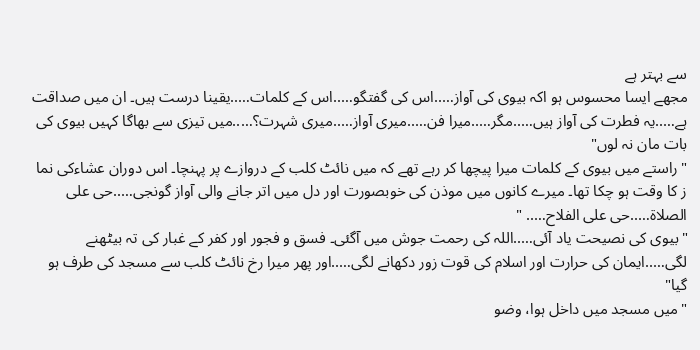سے بہتر ہے
مجھے ایسا محسوس ہو اکہ بیوی کی آواز…..اس کی گفتگو…..اس کے کلمات…..یقینا درست ہیں۔ ان میں صداقت ہے…..یہ فطرت کی آواز ہیں…..مگر…..میرا فن…..میری آواز…..میری شہرت؟…..میں تیزی سے بھاگا کہیں بیوی کی بات مان نہ لوں"
"راستے میں بیوی کے کلمات میرا پیچھا کر رہے تھے کہ میں نائٹ کلب کے دروازے پر پہنچا۔ اس دوران عشاءکی نما ز کا وقت ہو چکا تھا۔ میرے کانوں میں موذن کی خوبصورت اور دل میں اتر جانے والی آواز گونجی…..حی علی الصلاة…..حی علی الفلاح….. "
"بیوی کی نصیحت یاد آئی…..اللہ کی رحمت جوش میں آگئی۔ فسق و فجور اور کفر کے غبار کی تہ بیٹھنے لگی…..ایمان کی حرارت اور اسلام کی قوت زور دکھانے لگی…..اور پھر میرا رخ نائٹ کلب سے مسجد کی طرف ہو گیا"
"میں مسجد میں داخل ہوا، وضو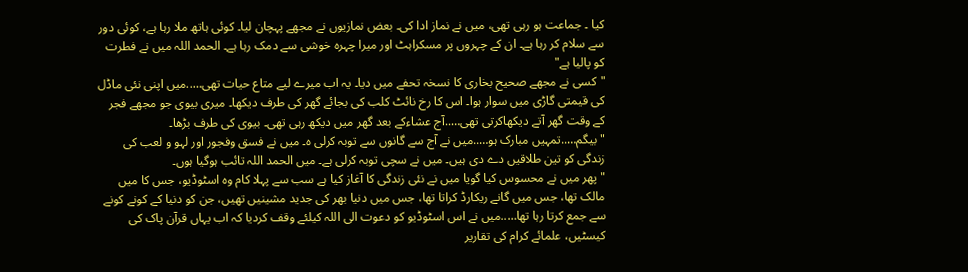کیا ۔ جماعت ہو رہی تھی، میں نے نماز ادا کی۔ بعض نمازیوں نے مجھے پہچان لیا۔ کوئی ہاتھ ملا رہا ہے، کوئی دور سے سلام کر رہا ہے۔ ان کے چہروں پر مسکراہٹ اور میرا چہرہ خوشی سے دمک رہا ہے۔ الحمد اللہ میں نے فطرت کو پالیا ہے"
"کسی نے مجھے صحیح بخاری کا نسخہ تحفے میں دیا۔ یہ اب میرے لیے متاع حیات تھی…..میں اپنی نئی ماڈل کی قیمتی گاڑی میں سوار ہوا۔ اس کا رخ نائٹ کلب کی بجائے گھر کی طرف دیکھا۔ میری بیوی جو مجھے فجر کے وقت گھر آتے دیکھاکرتی تھی…..آج عشاءکے بعد گھر میں دیکھ رہی تھی۔ بیوی کی طرف بڑھا۔ "بیگم…..تمہیں مبارک ہو…..میں نے آج سے گانوں سے توبہ کرلی ہ۔ میں نے فسق وفجور اور لہو و لعب کی زندگی کو تین طلاقیں دے دی ہیں۔ میں نے سچی توبہ کرلی ہے۔ میں الحمد اللہ تائب ہوگیا ہوں۔
"پھر میں نے محسوس کیا گویا میں نے نئی زندگی کا آغاز کیا ہے سب سے پہلا کام وہ اسٹوڈیو، جس کا میں مالک تھا، جس میں گانے ریکارڈ کراتا تھا، جس میں دنیا بھر کی جدید مشینیں تھیں، جن کو دنیا کے کونے کونے سے جمع کرتا رہا تھا…..میں نے اس اسٹوڈیو کو دعوت الی اللہ کیلئے وقف کردیا کہ اب یہاں قرآن پاک کی کیسٹیں، علمائے کرام کی تقاریر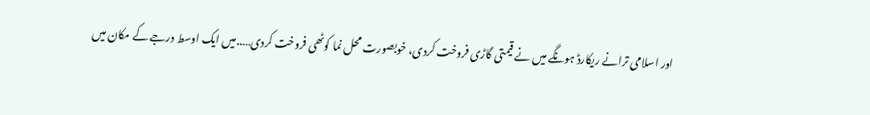اور اسلامی ترانے ریکارڈ ہونگے میں نے قیمتی گاڑی فروخت کردی، خوبصورت محل نما کوٹھی فروخت کردی…..میں ایک اوسط درجے کے مکان میں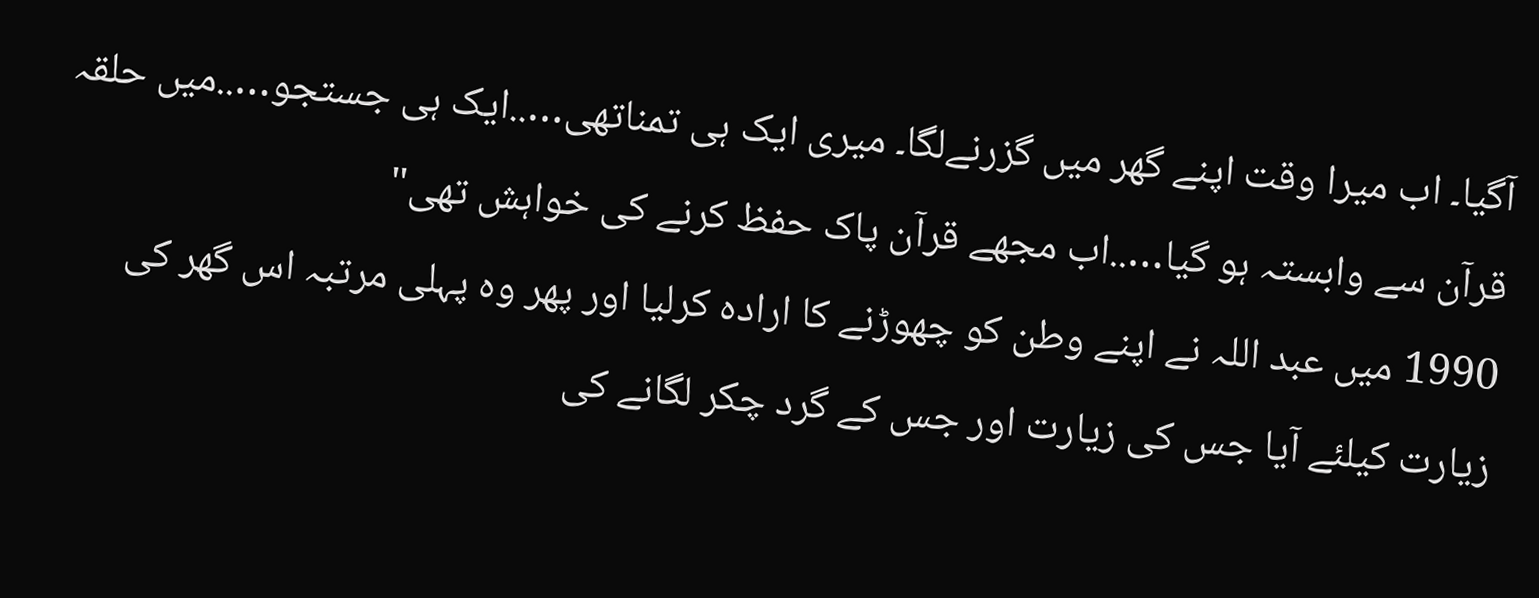آگیا۔ اب میرا وقت اپنے گھر میں گزرنےلگا۔ میری ایک ہی تمناتھی…..ایک ہی جستجو…..میں حلقہ قرآن سے وابستہ ہو گیا…..اب مجھے قرآن پاک حفظ کرنے کی خواہش تھی"
1990 میں عبد اللہ نے اپنے وطن کو چھوڑنے کا ارادہ کرلیا اور پھر وہ پہلی مرتبہ اس گھر کی زیارت کیلئے آیا جس کی زیارت اور جس کے گرد چکر لگانے کی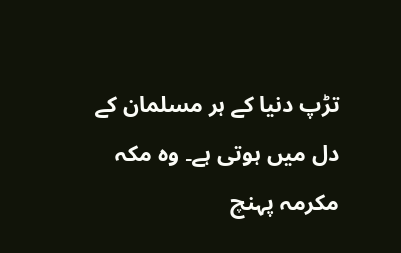تڑپ دنیا کے ہر مسلمان کے دل میں ہوتی ہے۔ وہ مکہ مکرمہ پہنچ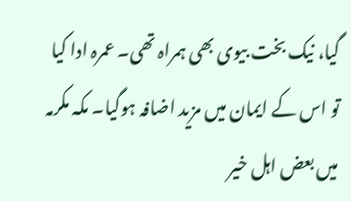گیا، نیک بخت بیوی بھی ہمراہ تھی۔ عمرہ ادا کیا تو اس کے ایمان میں مزید اضافہ ہوگیا۔ مکہ مکرمہ میں بعض اہل خیر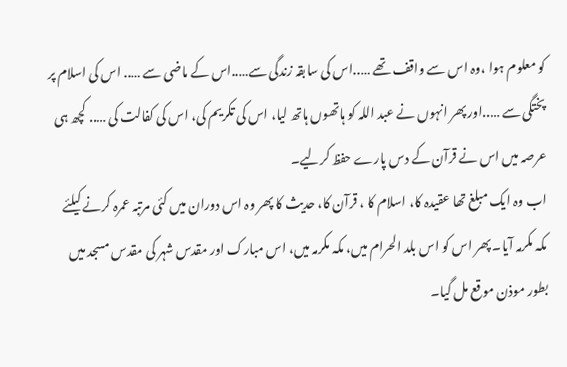کو معلوم ہوا ،وہ اس سے واقف تھے …..اس کی سابقہ زندگی سے…..اس کے ماضی سے ….. اس کی اسلام پر پختگی سے …..اور پھر انہوں نے عبد اللہ کو ہاتھوں ہاتھ لیا، اس کی تکریم کی، اس کی کفالت کی ….. کچھ ہی عرصہ میں اس نے قرآن کے دس پارے حفظ کرلیے۔
اب وہ ایک مبلغ تھا عقیدہ کا، اسلام کا ، قرآن کا، حدیث کا پھر وہ اس دوران میں کئی مرتبہ عمرہ کرنے کیلئے مکہ مکرمہ آیا۔ پھر اس کو اس بلد الحرام میں، مکہ مکرمہ میں، اس مبارک اور مقدس شہر کی مقدس مسجد میں بطور موذن موقع مل گیا۔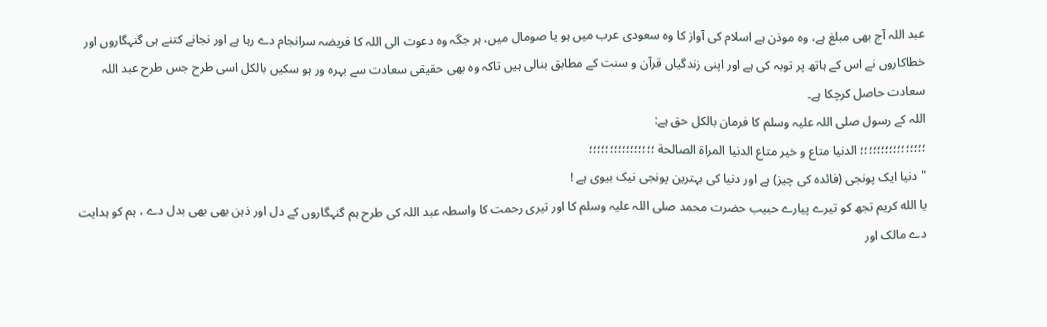عبد اللہ آج بھی مبلغ ہے، وہ موذن ہے اسلام کی آواز کا وہ سعودی عرب میں ہو یا صومال میں، ہر جگہ وہ دعوت الی اللہ کا فریضہ سرانجام دے رہا ہے اور نجانے کتنے ہی گنہگاروں اور خطاکاروں نے اس کے ہاتھ پر توبہ کی ہے اور اپنی زندگیاں قرآن و سنت کے مطابق بنالی ہیں تاکہ وہ بھی حقیقی سعادت سے بہرہ ور ہو سکیں بالکل اسی طرح جس طرح عبد اللہ سعادت حاصل کرچکا ہے۔
اللہ کے رسول صلی اللہ علیہ وسلم کا فرمان بالکل حق ہے:
؛؛؛؛؛؛؛؛؛؛؛؛؛؛؛؛ الدنیا متاع و خیر متاع الدنیا المراة الصالحة ؛؛؛؛؛؛؛؛؛؛؛؛؛؛؛؛
"دنیا ایک پونجی (فائدہ کی چیز) ہے اور دنیا کی بہترین پونجی نیک بیوی ہے !
یا الله کریم تجھ کو تیرے پیارے حبیب حضرت محمد صلی اللہ علیہ وسلم کا اور تیری رحمت کا واسطہ عبد اللہ کی طرح ہم گنہگاروں کے دل اور ذہن بھی بھی بدل دے ، ہم کو ہدایت دے مالک اور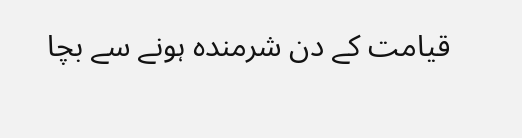قیامت کے دن شرمندہ ہونے سے بچا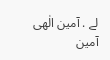لے . آمین الٰھی آمین